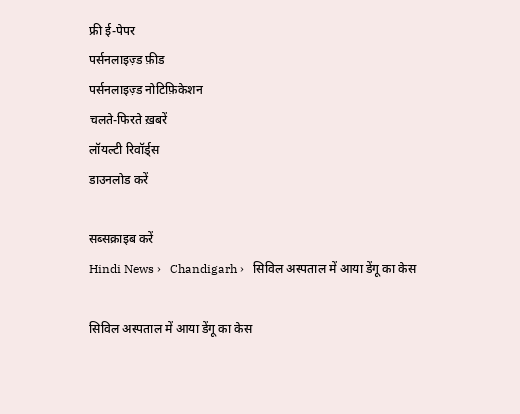फ्री ई-पेपर
पर्सनलाइज़्ड फ़ीड
पर्सनलाइज़्ड नोटिफ़िकेशन
चलते-फिरते ख़बरें
लॉयल्टी रिवॉर्ड्स
डाउनलोड करें

सब्सक्राइब करें
Hindi News ›   Chandigarh ›   सिविल अस्पताल में आया डेंगू का केस

सिविल अस्पताल में आया डेंगू का केस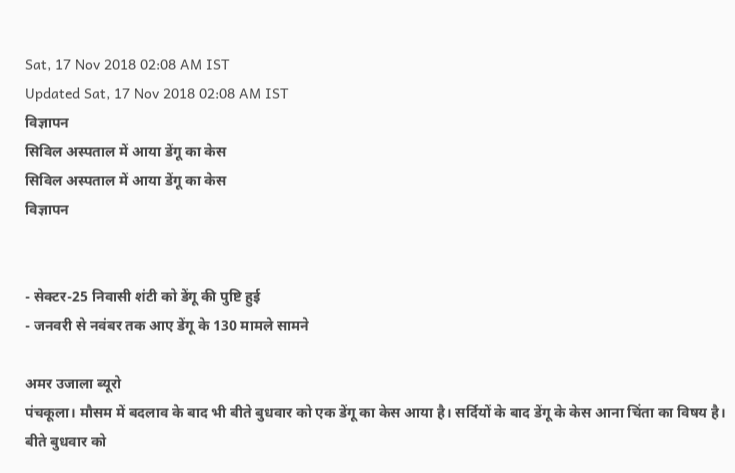Sat, 17 Nov 2018 02:08 AM IST
Updated Sat, 17 Nov 2018 02:08 AM IST
विज्ञापन
सिविल अस्पताल में आया डेंगू का केस
सिविल अस्पताल में आया डेंगू का केस
विज्ञापन


- सेक्टर-25 निवासी शंटी को डेंगू की पुष्टि हुई
- जनवरी से नवंबर तक आए डेंगू के 130 मामले सामने

अमर उजाला ब्यूरो
पंचकूला। मौसम में बदलाव के बाद भी बीते बुधवार को एक डेंगू का केस आया है। सर्दियों के बाद डेंगू के केस आना चिंता का विषय है। बीते बुधवार को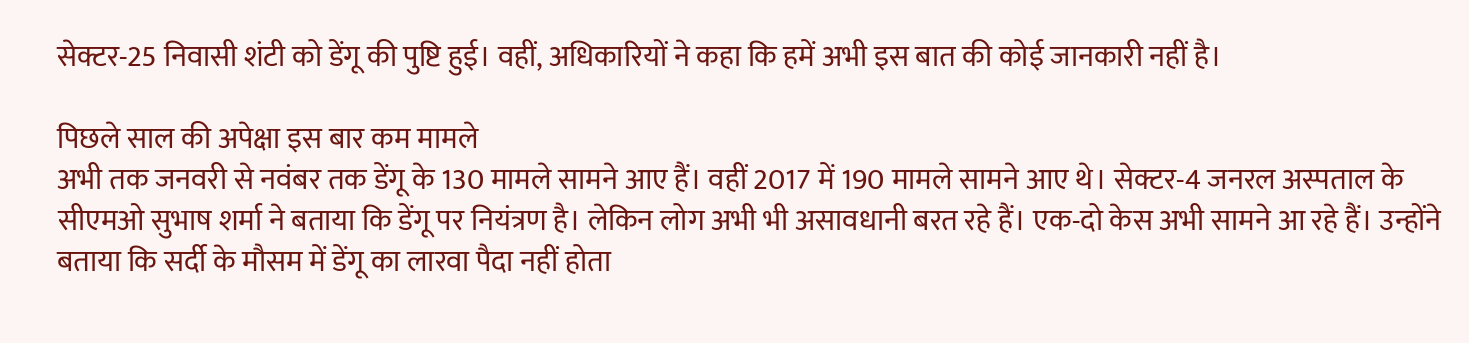सेक्टर-25 निवासी शंटी को डेंगू की पुष्टि हुई। वहीं, अधिकारियों ने कहा कि हमें अभी इस बात की कोई जानकारी नहीं है।

पिछले साल की अपेक्षा इस बार कम मामले
अभी तक जनवरी से नवंबर तक डेंगू के 130 मामले सामने आए हैं। वहीं 2017 में 190 मामले सामने आए थे। सेक्टर-4 जनरल अस्पताल के सीएमओ सुभाष शर्मा ने बताया कि डेंगू पर नियंत्रण है। लेकिन लोग अभी भी असावधानी बरत रहे हैं। एक-दो केस अभी सामने आ रहे हैं। उन्होंने बताया कि सर्दी के मौसम में डेंगू का लारवा पैदा नहीं होता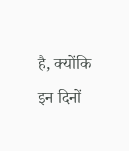है, क्योंकि इन दिनों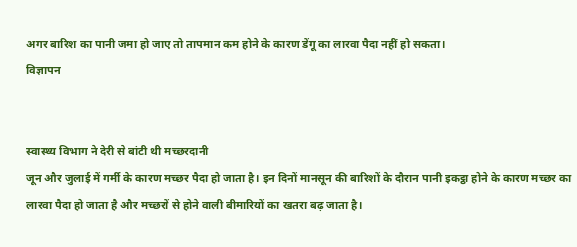अगर बारिश का पानी जमा हो जाए तो तापमान कम होने के कारण डेंगू का लारवा पैदा नहीं हो सकता।
विज्ञापन


स्वास्थ्य विभाग ने देरी से बांटी थी मच्छरदानी
जून और जुलाई में गर्मी के कारण मच्छर पैदा हो जाता है। इन दिनों मानसून की बारिशों के दौरान पानी इकट्ठा होने के कारण मच्छर का लारवा पैदा हो जाता है और मच्छरों से होने वाली बीमारियों का खतरा बढ़ जाता है।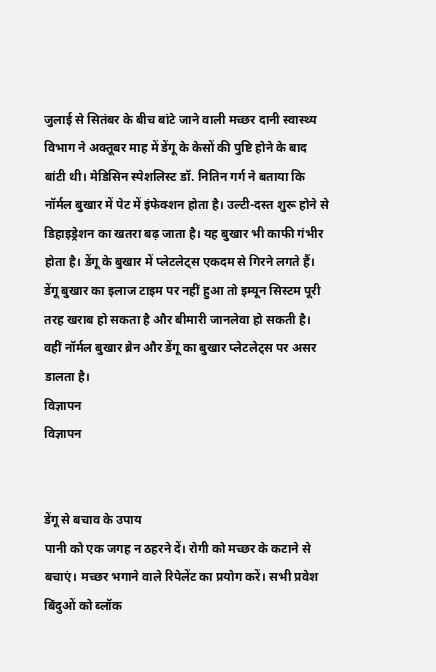जुलाई से सितंबर के बीच बांटे जाने वाली मच्छर दानी स्वास्थ्य विभाग ने अक्तूबर माह में डेंगू के केसों की पुष्टि होने के बाद बांटी थी। मेडिसिन स्पेशलिस्ट डॉ. नितिन गर्ग ने बताया कि नॉर्मल बुखार में पेट में इंफेक्शन होता है। उल्टी-दस्त शुरू होने से डिहाइड्रेशन का खतरा बढ़ जाता है। यह बुखार भी काफी गंभीर होता है। डेंगू के बुखार में प्लेटलेट्स एकदम से गिरने लगते हैं। डेंगू बुखार का इलाज टाइम पर नहीं हुआ तो इम्यून सिस्टम पूरी तरह खराब हो सकता है और बीमारी जानलेवा हो सकती है। वहीं नॉर्मल बुखार ब्रेन और डेंगू का बुखार प्लेटलेट्स पर असर डालता है।
विज्ञापन
विज्ञापन


डेंगू से बचाव के उपाय
पानी को एक जगह न ठहरने दें। रोगी को मच्छर के कटाने से बचाएं। मच्छर भगाने वाले रिपेलेंट का प्रयोग करें। सभी प्रवेश बिंदुओं को ब्लॉक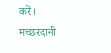करें। मच्छरदानी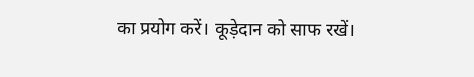का प्रयोग करें। कूड़ेदान को साफ रखें।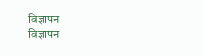विज्ञापन
विज्ञापन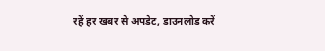रहें हर खबर से अपडेट, डाउनलोड करें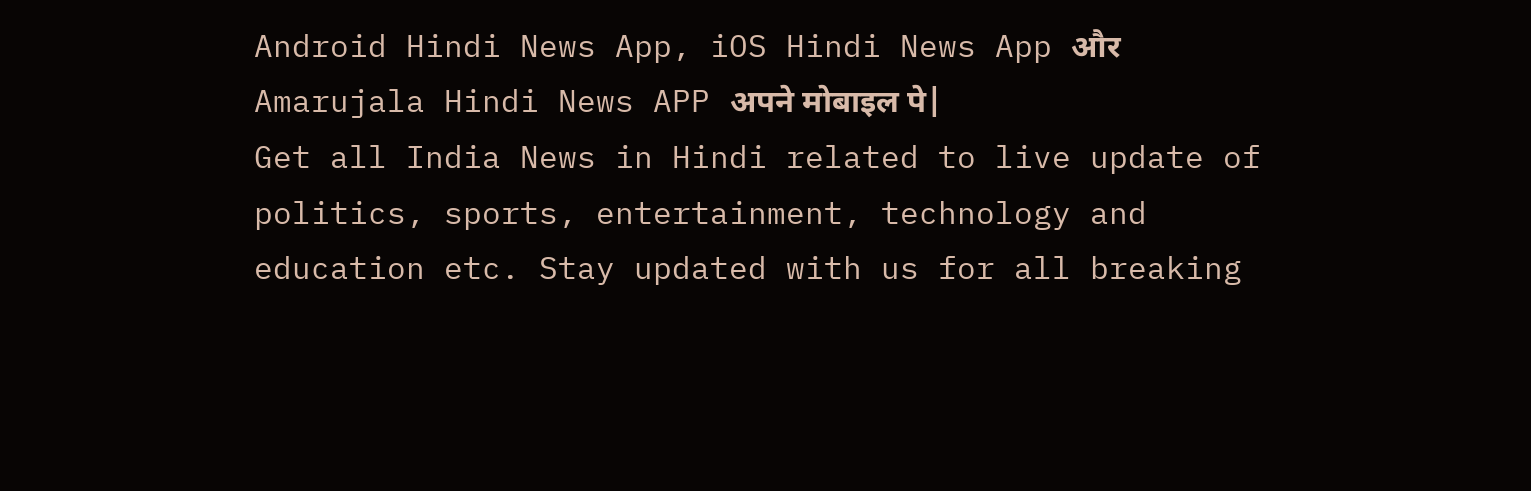Android Hindi News App, iOS Hindi News App और Amarujala Hindi News APP अपने मोबाइल पे|
Get all India News in Hindi related to live update of politics, sports, entertainment, technology and education etc. Stay updated with us for all breaking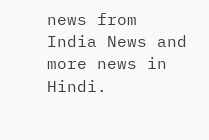news from India News and more news in Hindi.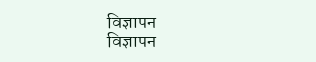विज्ञापन
विज्ञापन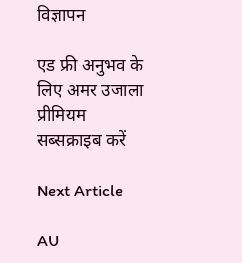विज्ञापन

एड फ्री अनुभव के लिए अमर उजाला प्रीमियम सब्सक्राइब करें

Next Article

AU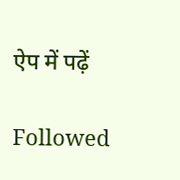ऐप में पढ़ें

Followed